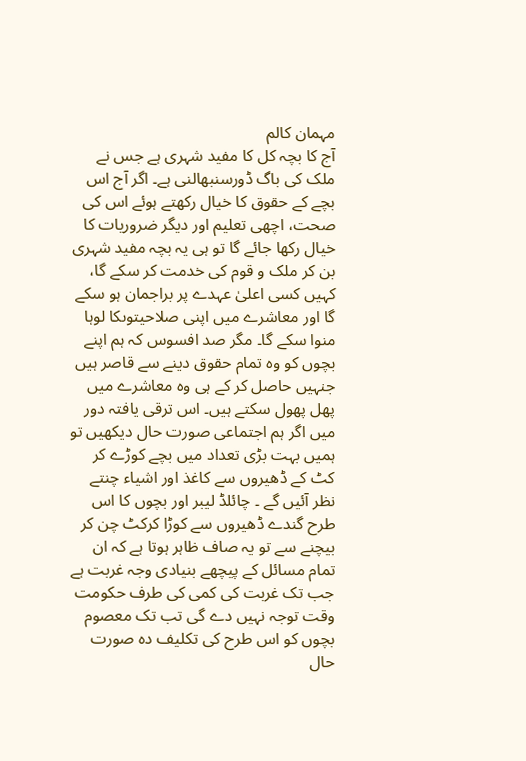مہمان کالم
آج کا بچہ کل کا مفید شہری ہے جس نے ملک کی باگ ڈورسنبھالنی ہے۔ اگر آج اس بچے کے حقوق کا خیال رکھتے ہوئے اس کی صحت، اچھی تعلیم اور دیگر ضروریات کا خیال رکھا جائے گا تو ہی یہ بچہ مفید شہری بن کر ملک و قوم کی خدمت کر سکے گا، کہیں کسی اعلیٰ عہدے پر براجمان ہو سکے گا اور معاشرے میں اپنی صلاحیتوںکا لوہا منوا سکے گا۔ مگر صد افسوس کہ ہم اپنے بچوں کو وہ تمام حقوق دینے سے قاصر ہیں جنہیں حاصل کر کے ہی وہ معاشرے میں پھل پھول سکتے ہیں۔ اس ترقی یافتہ دور میں اگر ہم اجتماعی صورت حال دیکھیں تو ہمیں بہت بڑی تعداد میں بچے کوڑے کر کٹ کے ڈھیروں سے کاغذ اور اشیاء چنتے نظر آئیں گے ۔ چائلڈ لیبر اور بچوں کا اس طرح گندے ڈھیروں سے کوڑا کرکٹ چن کر بیچنے سے تو یہ صاف ظاہر ہوتا ہے کہ ان تمام مسائل کے پیچھے بنیادی وجہ غربت ہے جب تک غربت کی کمی کی طرف حکومت وقت توجہ نہیں دے گی تب تک معصوم بچوں کو اس طرح کی تکلیف دہ صورت حال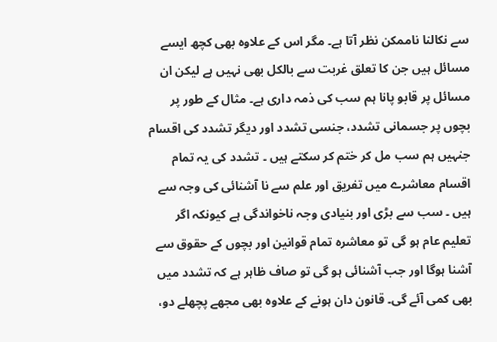سے نکالنا ناممکن نظر آتا ہے۔ مگر اس کے علاوہ بھی کچھ ایسے مسائل ہیں جن کا تعلق غربت سے بالکل بھی نہیں ہے لیکن ان مسائل پر قابو پانا ہم سب کی ذمہ داری ہے۔ مثال کے طور پر بچوں پر جسمانی تشدد، جنسی تشدد اور دیگر تشدد کی اقسام جنہیں ہم سب مل کر ختم کر سکتے ہیں ۔ تشدد کی یہ تمام اقسام معاشرے میں تفریق اور علم سے نا آشنائی کی وجہ سے ہیں ۔ سب سے بڑی اور بنیادی وجہ ناخواندگی ہے کیونکہ اگر تعلیم عام ہو گی تو معاشرہ تمام قوانین اور بچوں کے حقوق سے آشنا ہوگا اور جب آشنائی ہو گی تو صاف ظاہر ہے کہ تشدد میں بھی کمی آئے گی۔ قانون دان ہونے کے علاوہ بھی مجھے پچھلے دو،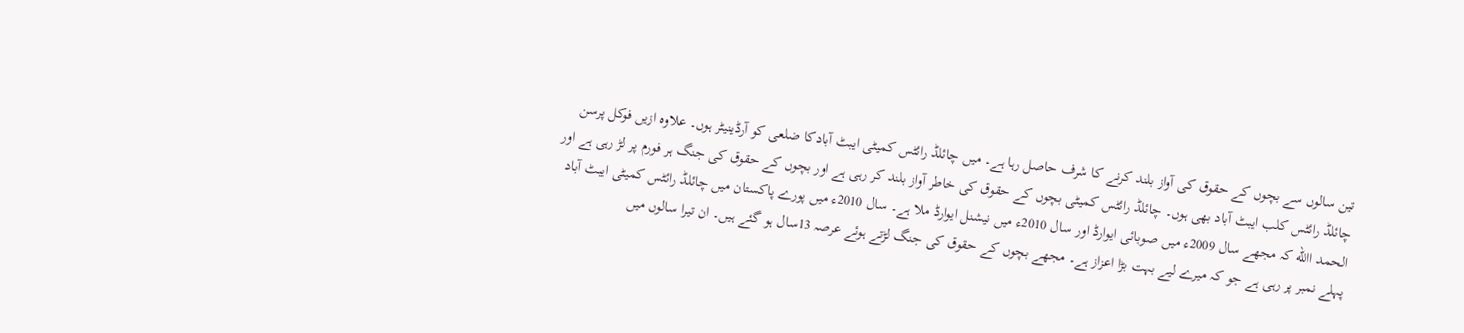تین سالوں سے بچوں کے حقوق کی آواز بلند کرنے کا شرف حاصل رہا ہے۔ میں چائلڈ رائٹس کمیٹی ایبٹ آبادکا ضلعی کو آرڈینیٹر ہوں۔ علاوہ ازیں فوکل پرسن چائلڈ رائٹس کلب ایبٹ آباد بھی ہوں۔ چائلڈ رائٹس کمیٹی بچوں کے حقوق کی خاطر آواز بلند کر رہی ہے اور بچوں کے حقوق کی جنگ ہر فورم پر لڑ رہی ہے اور الحمد االله کہ مجھے سال 2009ء میں صوبائی ایوارڈ اور سال 2010ء میں نیشنل ایوارڈ ملا ہے۔ سال 2010ء میں پورے پاکستان میں چائلڈ رائٹس کمیٹی ایبٹ آباد پہلے نمبر پر رہی ہے جو کہ میرے لیے بہت بڑا اعزاز ہے۔ مجھے بچوں کے حقوق کی جنگ لڑتے ہوئے عرصہ 13سال ہو گئے ہیں۔ ان تیرا سالوں میں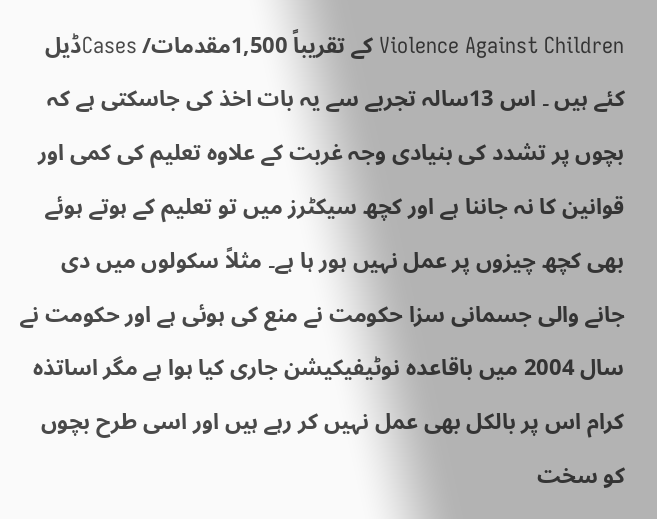Violence Against Children کے تقریباً 1,500مقدمات/ Casesڈیل کئے ہیں ۔ اس 13سالہ تجربے سے یہ بات اخذ کی جاسکتی ہے کہ بچوں پر تشدد کی بنیادی وجہ غربت کے علاوہ تعلیم کی کمی اور قوانین کا نہ جاننا ہے اور کچھ سیکٹرز میں تو تعلیم کے ہوتے ہوئے بھی کچھ چیزوں پر عمل نہیں ہور ہا ہے۔ مثلاً سکولوں میں دی جانے والی جسمانی سزا حکومت نے منع کی ہوئی ہے اور حکومت نے سال 2004 میں باقاعدہ نوٹیفیکیشن جاری کیا ہوا ہے مگر اساتذہ کرام اس پر بالکل بھی عمل نہیں کر رہے ہیں اور اسی طرح بچوں کو سخت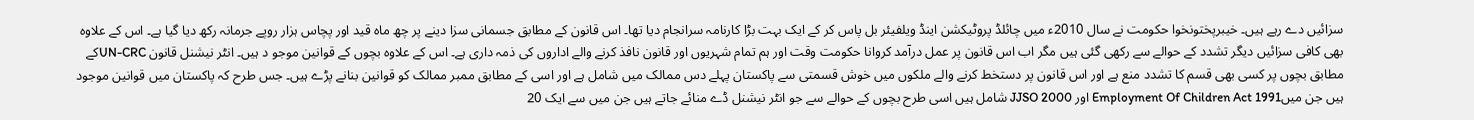سزائیں دے رہے ہیں۔ خیبرپختونخوا حکومت نے سال 2010ء میں چائلڈ پروٹیکشن اینڈ ویلفیئر بل پاس کر کے ایک بہت بڑا کارنامہ سرانجام دیا تھا۔ اس قانون کے مطابق جسمانی سزا دینے پر چھ ماہ قید اور پچاس ہزار روپے جرمانہ رکھ دیا گیا ہے۔ اس کے علاوہ بھی کافی سزائیں دیگر تشدد کے حوالے سے رکھی گئی ہیں مگر اب اس قانون پر عمل درآمد کروانا حکومت وقت اور ہم تمام شہریوں اور قانون نافذ کرنے والے اداروں کی ذمہ داری ہے۔ اس کے علاوہ بچوں کے قوانین موجو د ہیں۔ انٹر نیشنل قانون UN-CRCکے مطابق بچوں پر کسی بھی قسم کا تشدد منع ہے اور اس قانون پر دستخط کرنے والے ملکوں میں خوش قسمتی سے پاکستان پہلے دس ممالک میں شامل ہے اور اسی کے مطابق ممبر ممالک کو قوانین بنانے پڑے ہیں۔ جس طرح کہ پاکستان میں قوانین موجود ہیں جن میںEmployment Of Children Act 1991 اور JJSO 2000 شامل ہیں اسی طرح بچوں کے حوالے سے جو انٹر نیشنل ڈے منائے جاتے ہیں جن میں سے ایک 20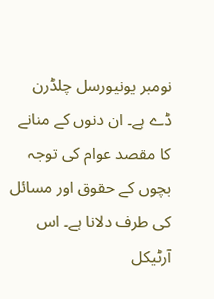نومبر یونیورسل چلڈرن ڈے ہے۔ ان دنوں کے منانے کا مقصد عوام کی توجہ بچوں کے حقوق اور مسائل کی طرف دلانا ہے۔ اس آرٹیکل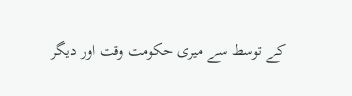کے توسط سے میری حکومت وقت اور دیگر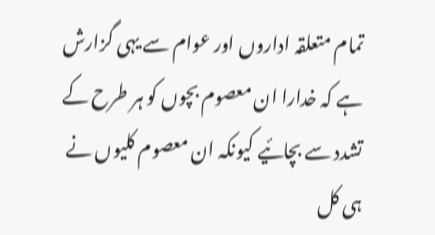تمام متعلقہ اداروں اور عوام سے یہی گزارش ہے کہ خدارا ان معصوم بچوں کو ہر طرح کے تشدد سے بچائیے کیونکہ ان معصوم کلیوں نے ہی کل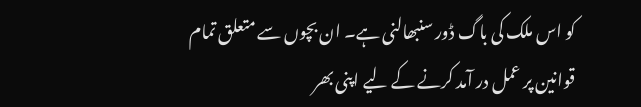کو اس ملک کی باگ ڈور سنبھالنی ہے۔ ان بچوں سے متعلق تمام قوانین پر عمل در آمد کرنے کے لیے اپنی بھر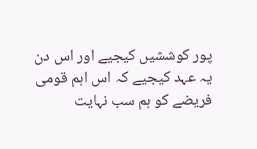پور کوششیں کیجیے اور اس دن یہ عہد کیجیے کہ اس اہم قومی فریضے کو ہم سب نہایت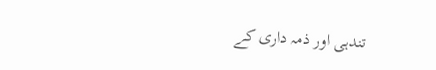تندہی اور ذمہ داری کے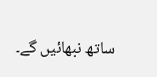ساتھ نبھائیں گے۔